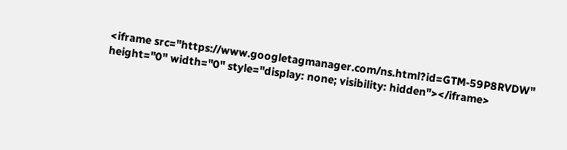<iframe src="https://www.googletagmanager.com/ns.html?id=GTM-59P8RVDW" height="0" width="0" style="display: none; visibility: hidden"></iframe>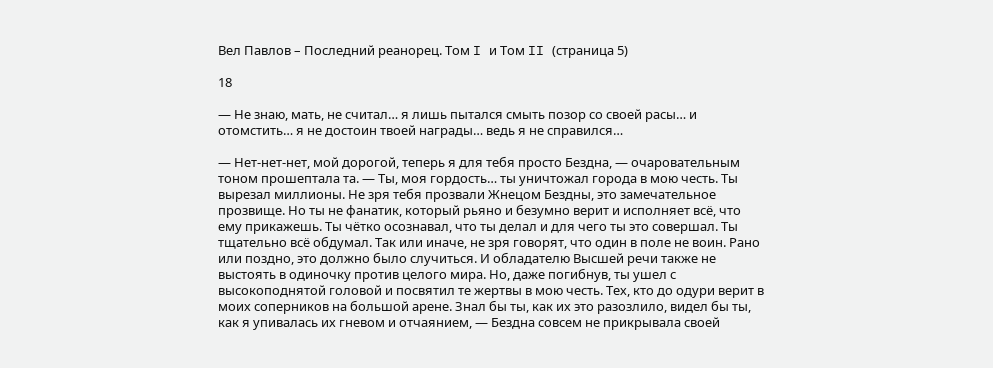Вел Павлов – Последний реанорец. Том I и Том II (страница 5)

18

— Не знаю, мать, не считал… я лишь пытался смыть позор со своей расы… и отомстить… я не достоин твоей награды… ведь я не справился…

— Нет-нет-нет, мой дорогой, теперь я для тебя просто Бездна, — очаровательным тоном прошептала та. — Ты, моя гордость… ты уничтожал города в мою честь. Ты вырезал миллионы. Не зря тебя прозвали Жнецом Бездны, это замечательное прозвище. Но ты не фанатик, который рьяно и безумно верит и исполняет всё, что ему прикажешь. Ты чётко осознавал, что ты делал и для чего ты это совершал. Ты тщательно всё обдумал. Так или иначе, не зря говорят, что один в поле не воин. Рано или поздно, это должно было случиться. И обладателю Высшей речи также не выстоять в одиночку против целого мира. Но, даже погибнув, ты ушел с высокоподнятой головой и посвятил те жертвы в мою честь. Тех, кто до одури верит в моих соперников на большой арене. Знал бы ты, как их это разозлило, видел бы ты, как я упивалась их гневом и отчаянием, — Бездна совсем не прикрывала своей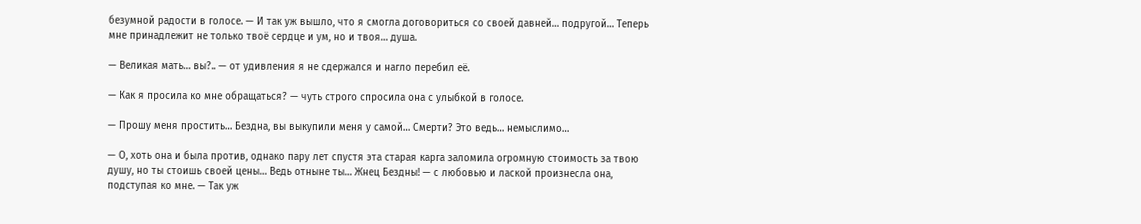безумной радости в голосе. — И так уж вышло, что я смогла договориться со своей давней… подругой… Теперь мне принадлежит не только твоё сердце и ум, но и твоя… душа.

— Великая мать… вы?.. — от удивления я не сдержался и нагло перебил её.

— Как я просила ко мне обращаться? — чуть строго спросила она с улыбкой в голосе.

— Прошу меня простить… Бездна, вы выкупили меня у самой… Смерти? Это ведь… немыслимо…

— О, хоть она и была против, однако пару лет спустя эта старая карга заломила огромную стоимость за твою душу, но ты стоишь своей цены… Ведь отныне ты… Жнец Бездны! — с любовью и лаской произнесла она, подступая ко мне. — Так уж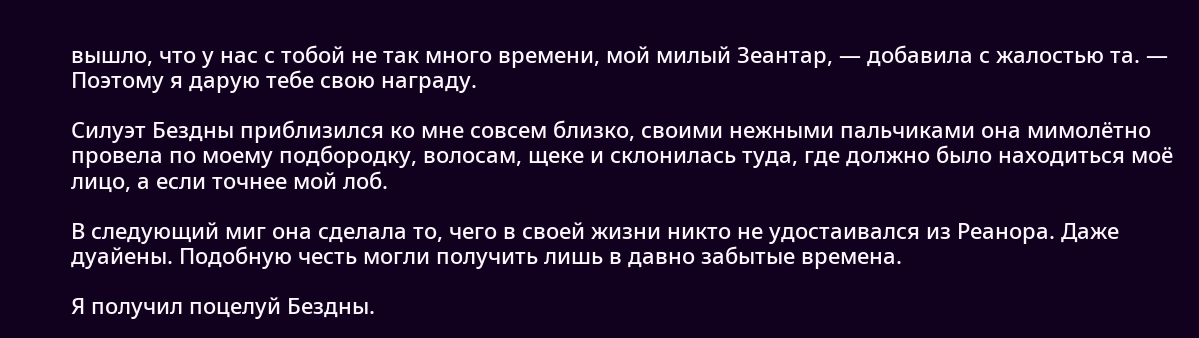вышло, что у нас с тобой не так много времени, мой милый Зеантар, — добавила с жалостью та. — Поэтому я дарую тебе свою награду.

Силуэт Бездны приблизился ко мне совсем близко, своими нежными пальчиками она мимолётно провела по моему подбородку, волосам, щеке и склонилась туда, где должно было находиться моё лицо, а если точнее мой лоб.

В следующий миг она сделала то, чего в своей жизни никто не удостаивался из Реанора. Даже дуайены. Подобную честь могли получить лишь в давно забытые времена.

Я получил поцелуй Бездны.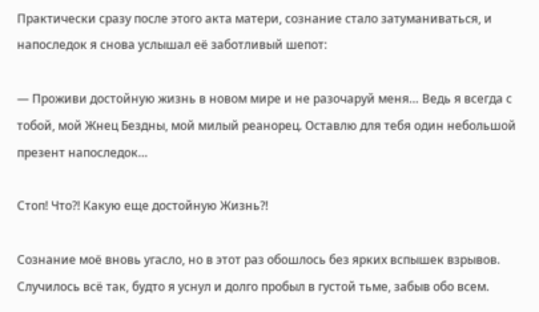Практически сразу после этого акта матери, сознание стало затуманиваться, и напоследок я снова услышал её заботливый шепот:

— Проживи достойную жизнь в новом мире и не разочаруй меня… Ведь я всегда с тобой, мой Жнец Бездны, мой милый реанорец. Оставлю для тебя один небольшой презент напоследок…

Стоп! Что?! Какую еще достойную Жизнь?!

Сознание моё вновь угасло, но в этот раз обошлось без ярких вспышек взрывов. Случилось всё так, будто я уснул и долго пробыл в густой тьме, забыв обо всем.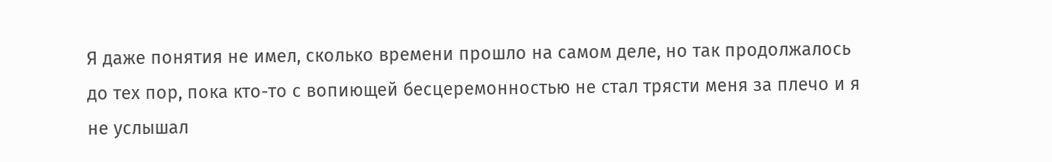Я даже понятия не имел, сколько времени прошло на самом деле, но так продолжалось до тех пор, пока кто-то с вопиющей бесцеремонностью не стал трясти меня за плечо и я не услышал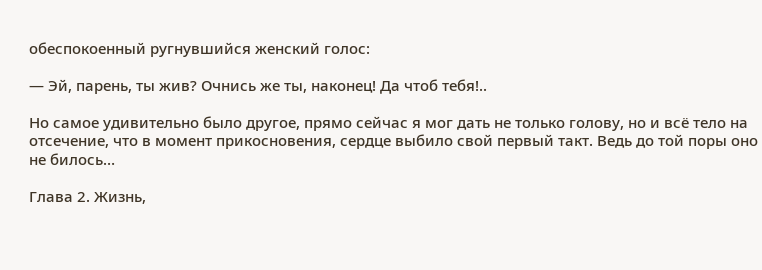обеспокоенный ругнувшийся женский голос:

— Эй, парень, ты жив? Очнись же ты, наконец! Да чтоб тебя!..

Но самое удивительно было другое, прямо сейчас я мог дать не только голову, но и всё тело на отсечение, что в момент прикосновения, сердце выбило свой первый такт. Ведь до той поры оно не билось…

Глава 2. Жизнь,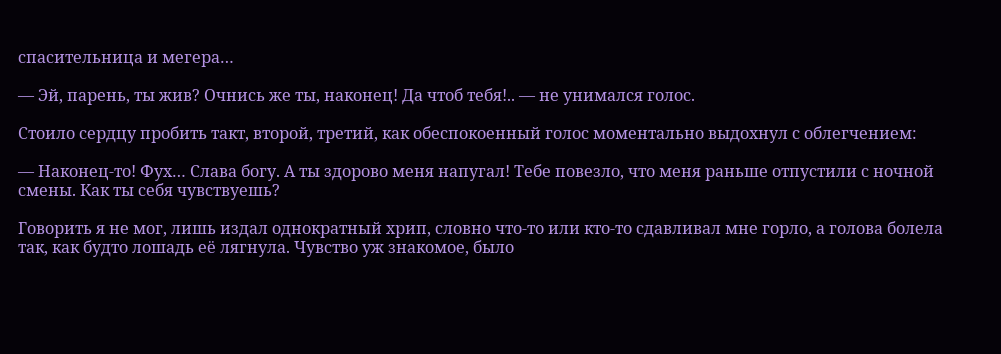спасительница и мегера…

— Эй, парень, ты жив? Очнись же ты, наконец! Да чтоб тебя!.. — не унимался голос.

Стоило сердцу пробить такт, второй, третий, как обеспокоенный голос моментально выдохнул с облегчением:

— Наконец-то! Фух… Слава богу. А ты здорово меня напугал! Тебе повезло, что меня раньше отпустили с ночной смены. Как ты себя чувствуешь?

Говорить я не мог, лишь издал однократный хрип, словно что-то или кто-то сдавливал мне горло, а голова болела так, как будто лошадь её лягнула. Чувство уж знакомое, было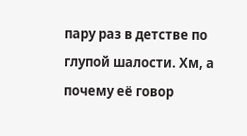пару раз в детстве по глупой шалости. Хм, а почему её говор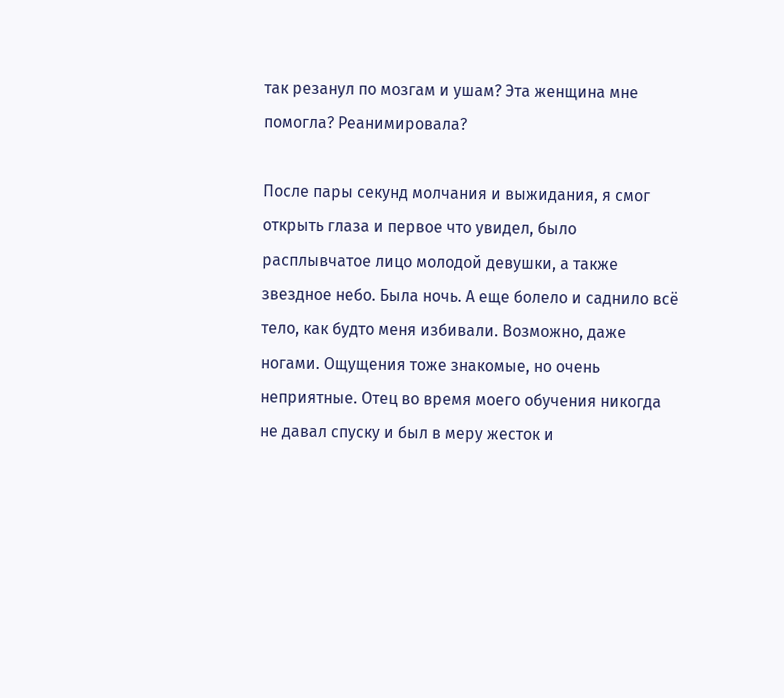так резанул по мозгам и ушам? Эта женщина мне помогла? Реанимировала?

После пары секунд молчания и выжидания, я смог открыть глаза и первое что увидел, было расплывчатое лицо молодой девушки, а также звездное небо. Была ночь. А еще болело и саднило всё тело, как будто меня избивали. Возможно, даже ногами. Ощущения тоже знакомые, но очень неприятные. Отец во время моего обучения никогда не давал спуску и был в меру жесток и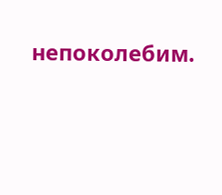непоколебим.